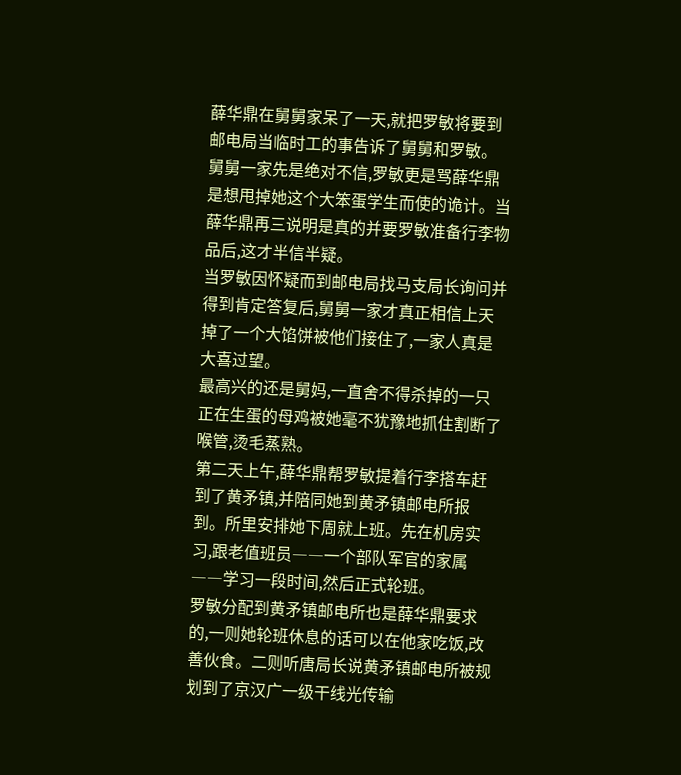薛华鼎在舅舅家呆了一天,就把罗敏将要到邮电局当临时工的事告诉了舅舅和罗敏。
舅舅一家先是绝对不信,罗敏更是骂薛华鼎是想甩掉她这个大笨蛋学生而使的诡计。当薛华鼎再三说明是真的并要罗敏准备行李物品后,这才半信半疑。
当罗敏因怀疑而到邮电局找马支局长询问并得到肯定答复后,舅舅一家才真正相信上天掉了一个大馅饼被他们接住了,一家人真是大喜过望。
最高兴的还是舅妈,一直舍不得杀掉的一只正在生蛋的母鸡被她毫不犹豫地抓住割断了喉管,烫毛蒸熟。
第二天上午,薛华鼎帮罗敏提着行李搭车赶到了黄矛镇,并陪同她到黄矛镇邮电所报到。所里安排她下周就上班。先在机房实习,跟老值班员――一个部队军官的家属――学习一段时间,然后正式轮班。
罗敏分配到黄矛镇邮电所也是薛华鼎要求的,一则她轮班休息的话可以在他家吃饭,改善伙食。二则听唐局长说黄矛镇邮电所被规划到了京汉广一级干线光传输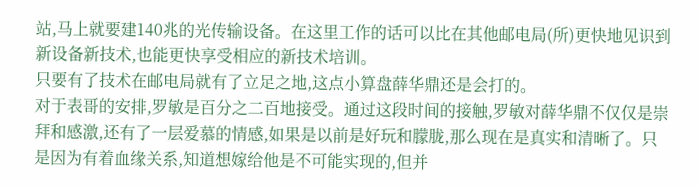站,马上就要建140兆的光传输设备。在这里工作的话可以比在其他邮电局(所)更快地见识到新设备新技术,也能更快享受相应的新技术培训。
只要有了技术在邮电局就有了立足之地,这点小算盘薛华鼎还是会打的。
对于表哥的安排,罗敏是百分之二百地接受。通过这段时间的接触,罗敏对薛华鼎不仅仅是崇拜和感激,还有了一层爱慕的情感,如果是以前是好玩和朦胧,那么现在是真实和清晰了。只是因为有着血缘关系,知道想嫁给他是不可能实现的,但并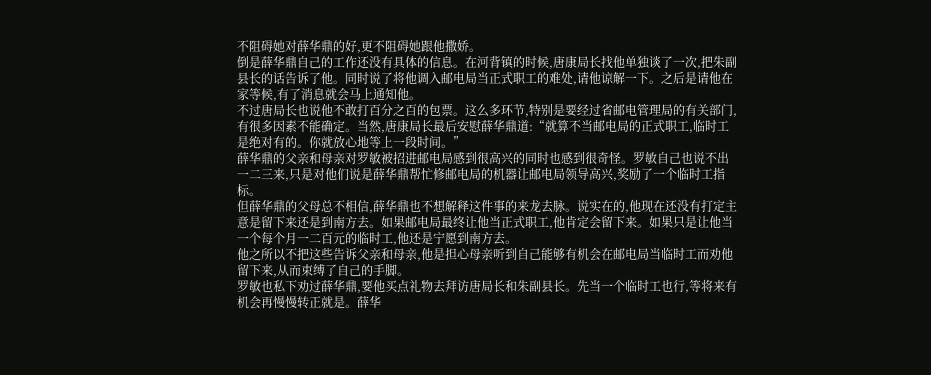不阻碍她对薛华鼎的好,更不阻碍她跟他撒娇。
倒是薛华鼎自己的工作还没有具体的信息。在河背镇的时候,唐康局长找他单独谈了一次,把朱副县长的话告诉了他。同时说了将他调入邮电局当正式职工的难处,请他谅解一下。之后是请他在家等候,有了消息就会马上通知他。
不过唐局长也说他不敢打百分之百的包票。这么多环节,特别是要经过省邮电管理局的有关部门,有很多因素不能确定。当然,唐康局长最后安慰薛华鼎道:“就算不当邮电局的正式职工,临时工是绝对有的。你就放心地等上一段时间。”
薛华鼎的父亲和母亲对罗敏被招进邮电局感到很高兴的同时也感到很奇怪。罗敏自己也说不出一二三来,只是对他们说是薛华鼎帮忙修邮电局的机器让邮电局领导高兴,奖励了一个临时工指标。
但薛华鼎的父母总不相信,薛华鼎也不想解释这件事的来龙去脉。说实在的,他现在还没有打定主意是留下来还是到南方去。如果邮电局最终让他当正式职工,他肯定会留下来。如果只是让他当一个每个月一二百元的临时工,他还是宁愿到南方去。
他之所以不把这些告诉父亲和母亲,他是担心母亲听到自己能够有机会在邮电局当临时工而劝他留下来,从而束缚了自己的手脚。
罗敏也私下劝过薛华鼎,要他买点礼物去拜访唐局长和朱副县长。先当一个临时工也行,等将来有机会再慢慢转正就是。薛华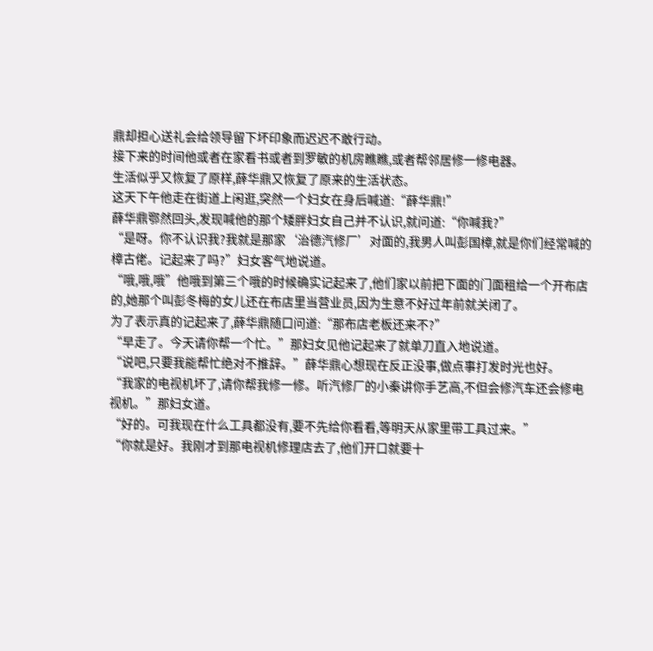鼎却担心送礼会给领导留下坏印象而迟迟不敢行动。
接下来的时间他或者在家看书或者到罗敏的机房瞧瞧,或者帮邻居修一修电器。
生活似乎又恢复了原样,薛华鼎又恢复了原来的生活状态。
这天下午他走在街道上闲逛,突然一个妇女在身后喊道:“薛华鼎!”
薛华鼎鄂然回头,发现喊他的那个矮胖妇女自己并不认识,就问道:“你喊我?”
“是呀。你不认识我?我就是那家‘治德汽修厂’对面的,我男人叫彭国樟,就是你们经常喊的樟古佬。记起来了吗?”妇女客气地说道。
“哦,哦,哦”他哦到第三个哦的时候确实记起来了,他们家以前把下面的门面租给一个开布店的,她那个叫彭冬梅的女儿还在布店里当营业员,因为生意不好过年前就关闭了。
为了表示真的记起来了,薛华鼎随口问道:“那布店老板还来不?”
“早走了。今天请你帮一个忙。”那妇女见他记起来了就单刀直入地说道。
“说吧,只要我能帮忙绝对不推辞。”薛华鼎心想现在反正没事,做点事打发时光也好。
“我家的电视机坏了,请你帮我修一修。听汽修厂的小秦讲你手艺高,不但会修汽车还会修电视机。”那妇女道。
“好的。可我现在什么工具都没有,要不先给你看看,等明天从家里带工具过来。”
“你就是好。我刚才到那电视机修理店去了,他们开口就要十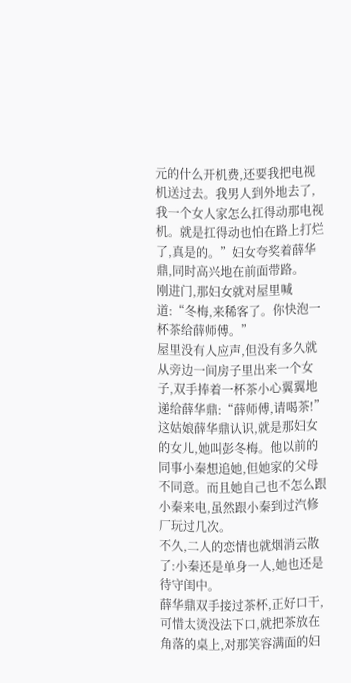元的什么开机费,还要我把电视机送过去。我男人到外地去了,我一个女人家怎么扛得动那电视机。就是扛得动也怕在路上打烂了,真是的。”妇女夸奖着薛华鼎,同时高兴地在前面带路。
刚进门,那妇女就对屋里喊道:“冬梅,来稀客了。你快泡一杯茶给薛师傅。”
屋里没有人应声,但没有多久就从旁边一间房子里出来一个女子,双手捧着一杯茶小心翼翼地递给薛华鼎:“薛师傅,请喝茶!”
这姑娘薛华鼎认识,就是那妇女的女儿,她叫彭冬梅。他以前的同事小秦想追她,但她家的父母不同意。而且她自己也不怎么跟小秦来电,虽然跟小秦到过汽修厂玩过几次。
不久,二人的恋情也就烟消云散了:小秦还是单身一人,她也还是待守闺中。
薛华鼎双手接过茶杯,正好口干,可惜太烫没法下口,就把茶放在角落的桌上,对那笑容满面的妇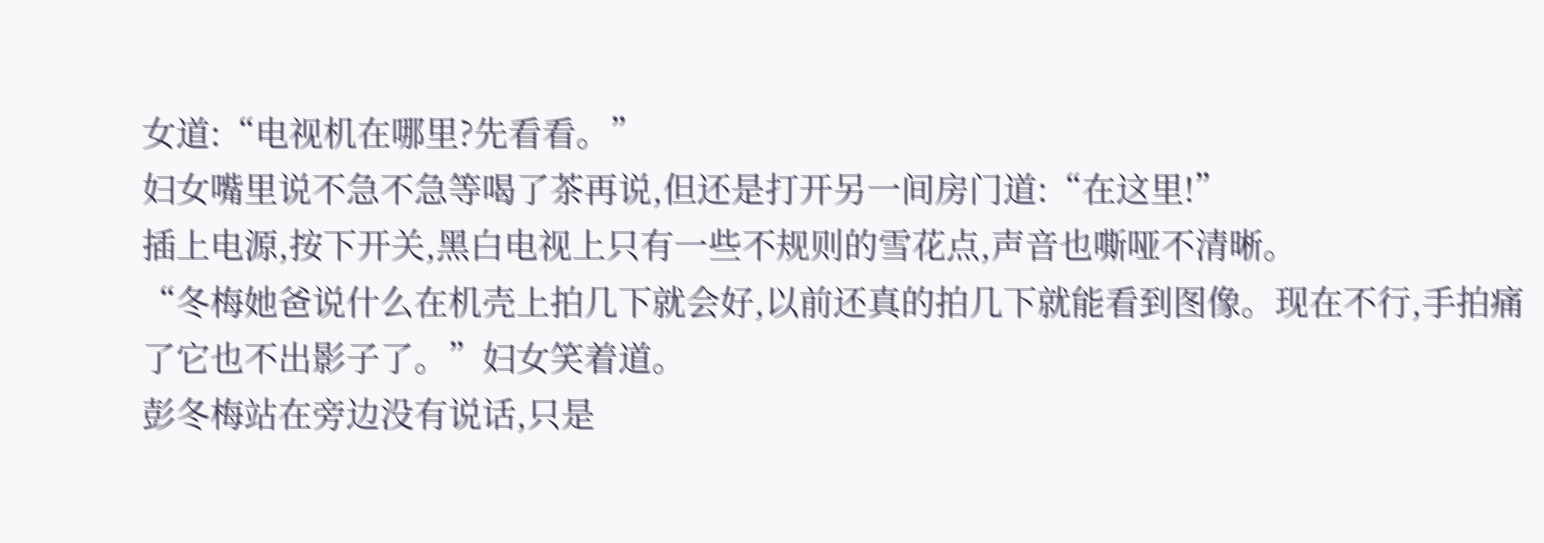女道:“电视机在哪里?先看看。”
妇女嘴里说不急不急等喝了茶再说,但还是打开另一间房门道:“在这里!”
插上电源,按下开关,黑白电视上只有一些不规则的雪花点,声音也嘶哑不清晰。
“冬梅她爸说什么在机壳上拍几下就会好,以前还真的拍几下就能看到图像。现在不行,手拍痛了它也不出影子了。”妇女笑着道。
彭冬梅站在旁边没有说话,只是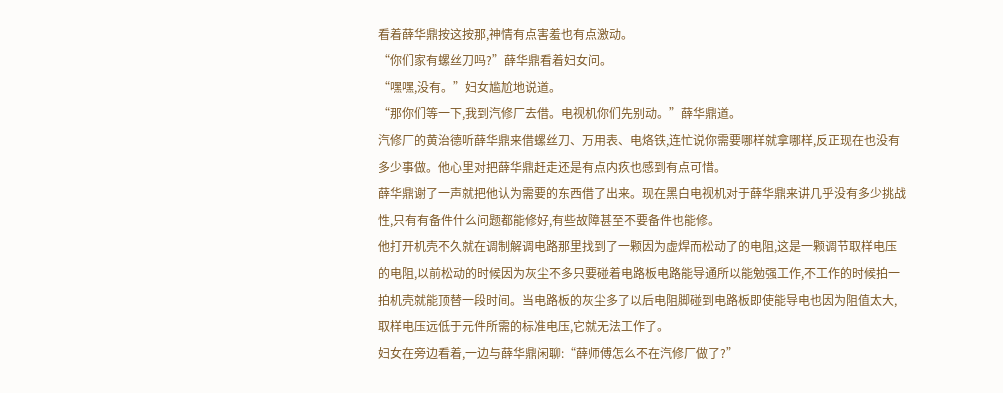看着薛华鼎按这按那,神情有点害羞也有点激动。
“你们家有螺丝刀吗?”薛华鼎看着妇女问。
“嘿嘿,没有。”妇女尴尬地说道。
“那你们等一下,我到汽修厂去借。电视机你们先别动。”薛华鼎道。
汽修厂的黄治德听薛华鼎来借螺丝刀、万用表、电烙铁,连忙说你需要哪样就拿哪样,反正现在也没有多少事做。他心里对把薛华鼎赶走还是有点内疚也感到有点可惜。
薛华鼎谢了一声就把他认为需要的东西借了出来。现在黑白电视机对于薛华鼎来讲几乎没有多少挑战性,只有有备件什么问题都能修好,有些故障甚至不要备件也能修。
他打开机壳不久就在调制解调电路那里找到了一颗因为虚焊而松动了的电阻,这是一颗调节取样电压的电阻,以前松动的时候因为灰尘不多只要碰着电路板电路能导通所以能勉强工作,不工作的时候拍一拍机壳就能顶替一段时间。当电路板的灰尘多了以后电阻脚碰到电路板即使能导电也因为阻值太大,取样电压远低于元件所需的标准电压,它就无法工作了。
妇女在旁边看着,一边与薛华鼎闲聊:“薛师傅怎么不在汽修厂做了?”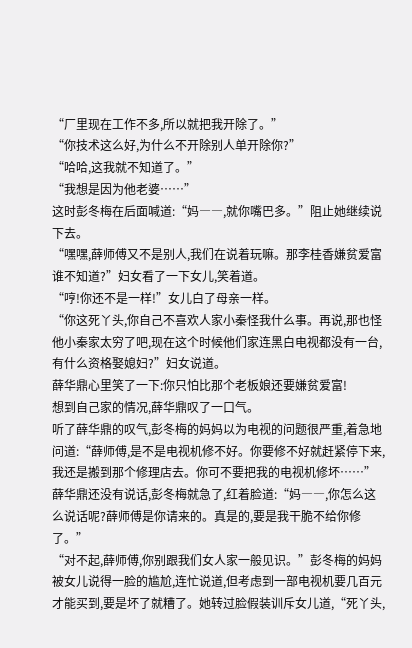“厂里现在工作不多,所以就把我开除了。”
“你技术这么好,为什么不开除别人单开除你?”
“哈哈,这我就不知道了。”
“我想是因为他老婆……”
这时彭冬梅在后面喊道:“妈――,就你嘴巴多。”阻止她继续说下去。
“嘿嘿,薛师傅又不是别人,我们在说着玩嘛。那李桂香嫌贫爱富谁不知道?”妇女看了一下女儿,笑着道。
“哼!你还不是一样!”女儿白了母亲一样。
“你这死丫头,你自己不喜欢人家小秦怪我什么事。再说,那也怪他小秦家太穷了吧,现在这个时候他们家连黑白电视都没有一台,有什么资格娶媳妇?”妇女说道。
薛华鼎心里笑了一下:你只怕比那个老板娘还要嫌贫爱富!
想到自己家的情况,薛华鼎叹了一口气。
听了薛华鼎的叹气,彭冬梅的妈妈以为电视的问题很严重,着急地问道:“薛师傅,是不是电视机修不好。你要修不好就赶紧停下来,我还是搬到那个修理店去。你可不要把我的电视机修坏……”
薛华鼎还没有说话,彭冬梅就急了,红着脸道:“妈――,你怎么这么说话呢?薛师傅是你请来的。真是的,要是我干脆不给你修了。”
“对不起,薛师傅,你别跟我们女人家一般见识。”彭冬梅的妈妈被女儿说得一脸的尴尬,连忙说道,但考虑到一部电视机要几百元才能买到,要是坏了就糟了。她转过脸假装训斥女儿道,“死丫头,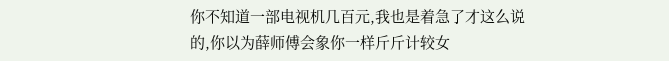你不知道一部电视机几百元,我也是着急了才这么说的,你以为薛师傅会象你一样斤斤计较女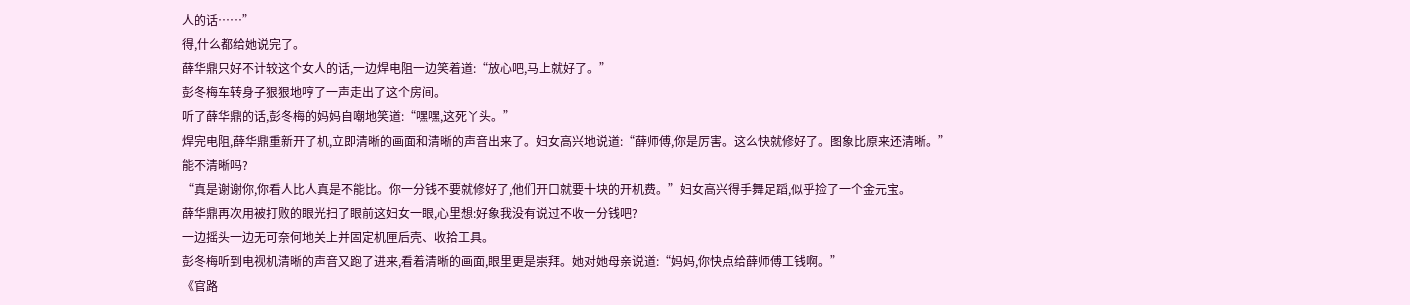人的话……”
得,什么都给她说完了。
薛华鼎只好不计较这个女人的话,一边焊电阻一边笑着道:“放心吧,马上就好了。”
彭冬梅车转身子狠狠地哼了一声走出了这个房间。
听了薛华鼎的话,彭冬梅的妈妈自嘲地笑道:“嘿嘿,这死丫头。”
焊完电阻,薛华鼎重新开了机,立即清晰的画面和清晰的声音出来了。妇女高兴地说道:“薛师傅,你是厉害。这么快就修好了。图象比原来还清晰。”
能不清晰吗?
“真是谢谢你,你看人比人真是不能比。你一分钱不要就修好了,他们开口就要十块的开机费。”妇女高兴得手舞足蹈,似乎捡了一个金元宝。
薛华鼎再次用被打败的眼光扫了眼前这妇女一眼,心里想:好象我没有说过不收一分钱吧?
一边摇头一边无可奈何地关上并固定机匣后壳、收拾工具。
彭冬梅听到电视机清晰的声音又跑了进来,看着清晰的画面,眼里更是崇拜。她对她母亲说道:“妈妈,你快点给薛师傅工钱啊。”
《官路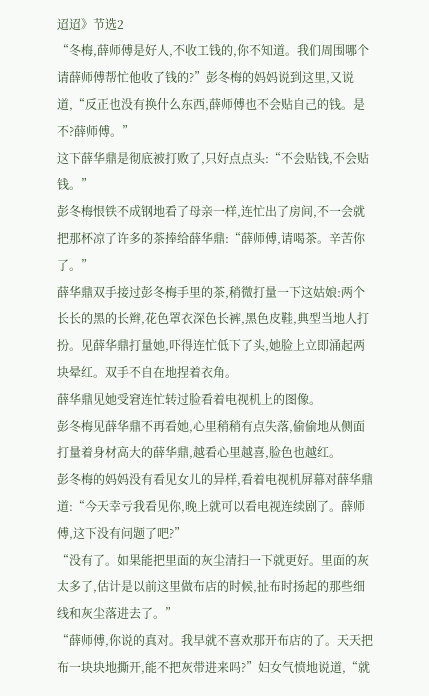迢迢》节选2
“冬梅,薛师傅是好人,不收工钱的,你不知道。我们周围哪个请薛师傅帮忙他收了钱的?”彭冬梅的妈妈说到这里,又说道,“反正也没有换什么东西,薛师傅也不会贴自己的钱。是不?薛师傅。”
这下薛华鼎是彻底被打败了,只好点点头:“不会贴钱,不会贴钱。”
彭冬梅恨铁不成钢地看了母亲一样,连忙出了房间,不一会就把那杯凉了许多的茶捧给薛华鼎:“薛师傅,请喝茶。辛苦你了。”
薛华鼎双手接过彭冬梅手里的茶,稍微打量一下这姑娘:两个长长的黑的长辫,花色罩衣深色长裤,黑色皮鞋,典型当地人打扮。见薛华鼎打量她,吓得连忙低下了头,她脸上立即涌起两块晕红。双手不自在地捏着衣角。
薛华鼎见她受窘连忙转过脸看着电视机上的图像。
彭冬梅见薛华鼎不再看她,心里稍稍有点失落,偷偷地从侧面打量着身材高大的薛华鼎,越看心里越喜,脸色也越红。
彭冬梅的妈妈没有看见女儿的异样,看着电视机屏幕对薛华鼎道:“今天幸亏我看见你,晚上就可以看电视连续剧了。薛师傅,这下没有问题了吧?”
“没有了。如果能把里面的灰尘清扫一下就更好。里面的灰太多了,估计是以前这里做布店的时候,扯布时扬起的那些细线和灰尘落进去了。”
“薛师傅,你说的真对。我早就不喜欢那开布店的了。天天把布一块块地撕开,能不把灰带进来吗?”妇女气愤地说道,“就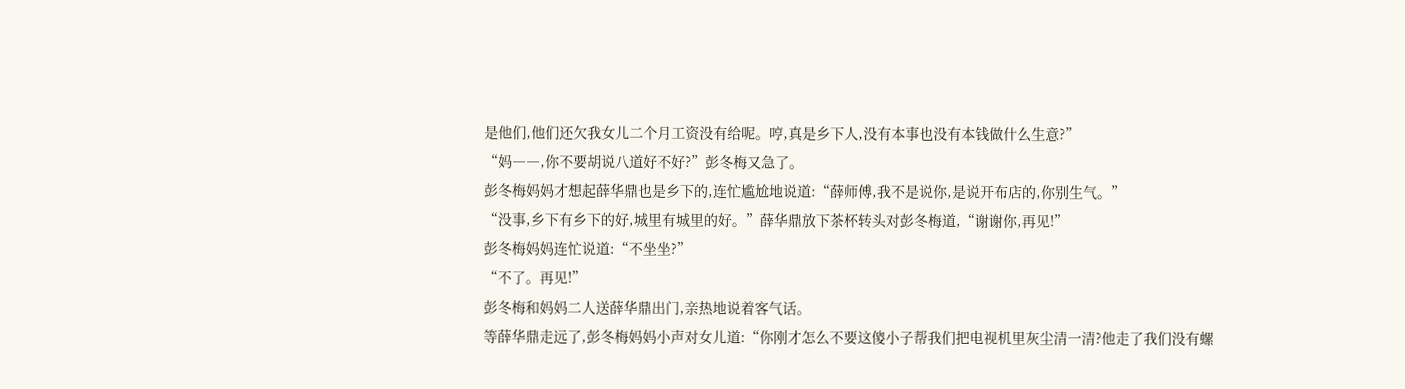是他们,他们还欠我女儿二个月工资没有给呢。哼,真是乡下人,没有本事也没有本钱做什么生意?”
“妈――,你不要胡说八道好不好?”彭冬梅又急了。
彭冬梅妈妈才想起薛华鼎也是乡下的,连忙尴尬地说道:“薛师傅,我不是说你,是说开布店的,你别生气。”
“没事,乡下有乡下的好,城里有城里的好。”薛华鼎放下茶杯转头对彭冬梅道,“谢谢你,再见!”
彭冬梅妈妈连忙说道:“不坐坐?”
“不了。再见!”
彭冬梅和妈妈二人送薛华鼎出门,亲热地说着客气话。
等薛华鼎走远了,彭冬梅妈妈小声对女儿道:“你刚才怎么不要这傻小子帮我们把电视机里灰尘清一清?他走了我们没有螺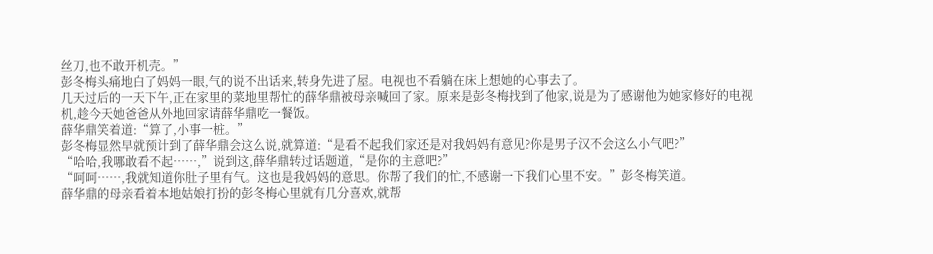丝刀,也不敢开机壳。”
彭冬梅头痛地白了妈妈一眼,气的说不出话来,转身先进了屋。电视也不看躺在床上想她的心事去了。
几天过后的一天下午,正在家里的菜地里帮忙的薛华鼎被母亲喊回了家。原来是彭冬梅找到了他家,说是为了感谢他为她家修好的电视机,趁今天她爸爸从外地回家请薛华鼎吃一餐饭。
薛华鼎笑着道:“算了,小事一桩。”
彭冬梅显然早就预计到了薛华鼎会这么说,就算道:“是看不起我们家还是对我妈妈有意见?你是男子汉不会这么小气吧?”
“哈哈,我哪敢看不起……,”说到这,薛华鼎转过话题道,“是你的主意吧?”
“呵呵……,我就知道你肚子里有气。这也是我妈妈的意思。你帮了我们的忙,不感谢一下我们心里不安。”彭冬梅笑道。
薛华鼎的母亲看着本地姑娘打扮的彭冬梅心里就有几分喜欢,就帮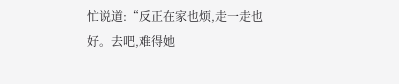忙说道:“反正在家也烦,走一走也好。去吧,难得她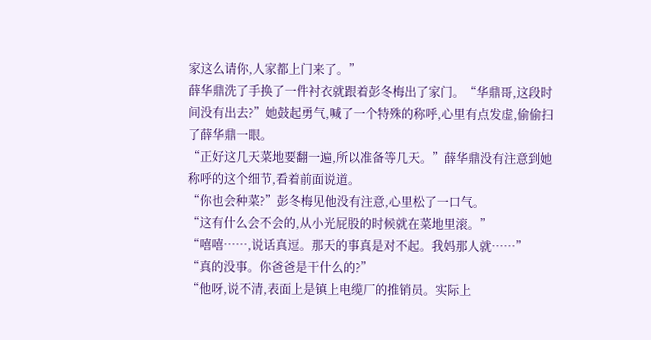家这么请你,人家都上门来了。”
薛华鼎洗了手换了一件衬衣就跟着彭冬梅出了家门。“华鼎哥,这段时间没有出去?”她鼓起勇气,喊了一个特殊的称呼,心里有点发虚,偷偷扫了薛华鼎一眼。
“正好这几天菜地要翻一遍,所以准备等几天。”薛华鼎没有注意到她称呼的这个细节,看着前面说道。
“你也会种菜?”彭冬梅见他没有注意,心里松了一口气。
“这有什么会不会的,从小光屁股的时候就在菜地里滚。”
“嘻嘻……,说话真逗。那天的事真是对不起。我妈那人就……”
“真的没事。你爸爸是干什么的?”
“他呀,说不清,表面上是镇上电缆厂的推销员。实际上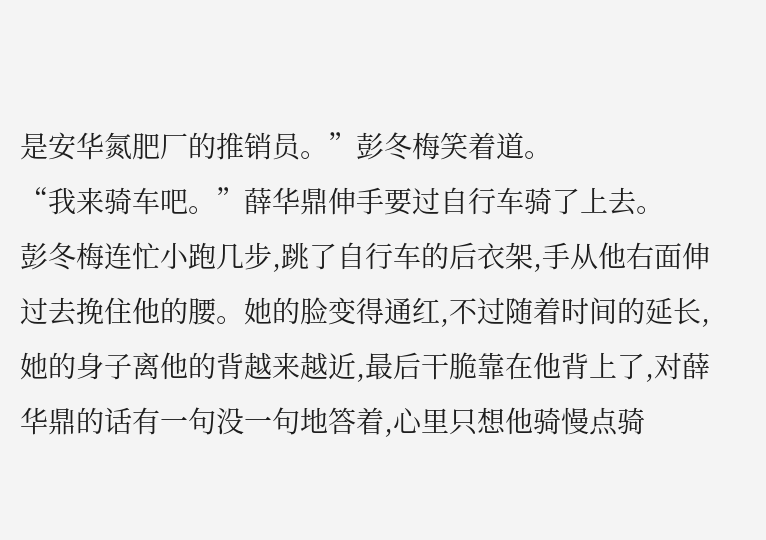是安华氮肥厂的推销员。”彭冬梅笑着道。
“我来骑车吧。”薛华鼎伸手要过自行车骑了上去。
彭冬梅连忙小跑几步,跳了自行车的后衣架,手从他右面伸过去挽住他的腰。她的脸变得通红,不过随着时间的延长,她的身子离他的背越来越近,最后干脆靠在他背上了,对薛华鼎的话有一句没一句地答着,心里只想他骑慢点骑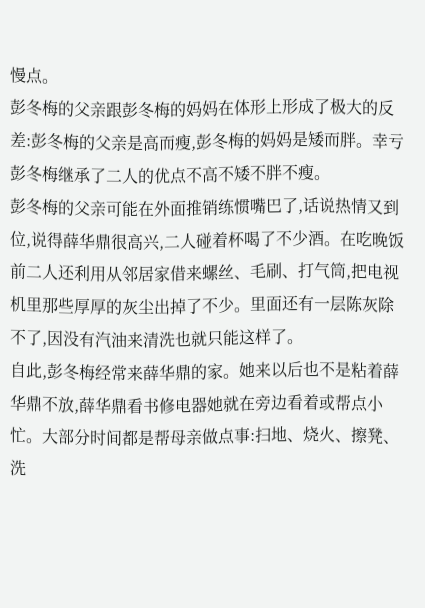慢点。
彭冬梅的父亲跟彭冬梅的妈妈在体形上形成了极大的反差:彭冬梅的父亲是高而瘦,彭冬梅的妈妈是矮而胖。幸亏彭冬梅继承了二人的优点不高不矮不胖不瘦。
彭冬梅的父亲可能在外面推销练惯嘴巴了,话说热情又到位,说得薛华鼎很高兴,二人碰着杯喝了不少酒。在吃晚饭前二人还利用从邻居家借来螺丝、毛刷、打气筒,把电视机里那些厚厚的灰尘出掉了不少。里面还有一层陈灰除不了,因没有汽油来清洗也就只能这样了。
自此,彭冬梅经常来薛华鼎的家。她来以后也不是粘着薛华鼎不放,薛华鼎看书修电器她就在旁边看着或帮点小忙。大部分时间都是帮母亲做点事:扫地、烧火、擦凳、洗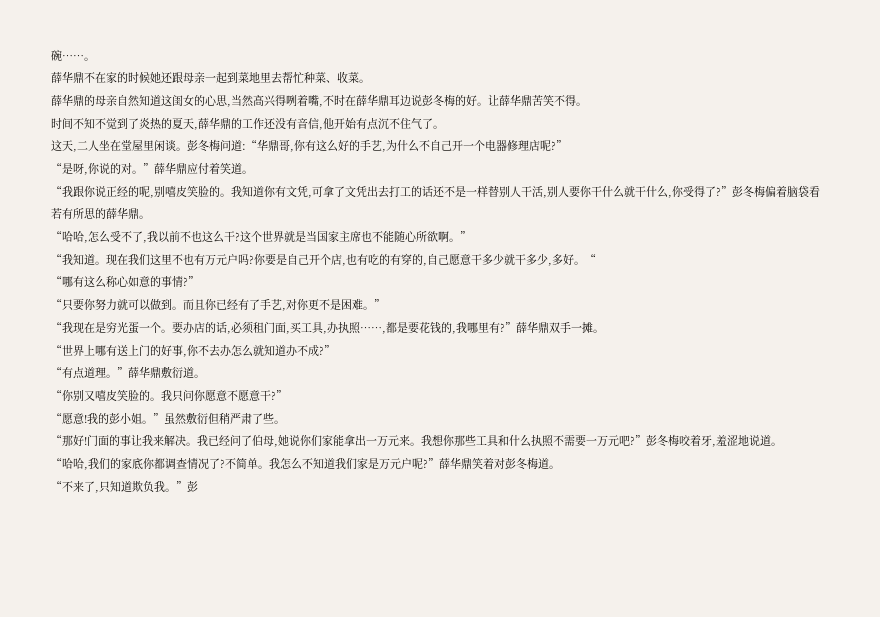碗……。
薛华鼎不在家的时候她还跟母亲一起到菜地里去帮忙种菜、收菜。
薛华鼎的母亲自然知道这闺女的心思,当然高兴得咧着嘴,不时在薛华鼎耳边说彭冬梅的好。让薛华鼎苦笑不得。
时间不知不觉到了炎热的夏天,薛华鼎的工作还没有音信,他开始有点沉不住气了。
这天,二人坐在堂屋里闲谈。彭冬梅问道:“华鼎哥,你有这么好的手艺,为什么不自己开一个电器修理店呢?”
“是呀,你说的对。”薛华鼎应付着笑道。
“我跟你说正经的呢,别嘻皮笑脸的。我知道你有文凭,可拿了文凭出去打工的话还不是一样替别人干活,别人要你干什么就干什么,你受得了?”彭冬梅偏着脑袋看若有所思的薛华鼎。
“哈哈,怎么受不了,我以前不也这么干?这个世界就是当国家主席也不能随心所欲啊。”
“我知道。现在我们这里不也有万元户吗?你要是自己开个店,也有吃的有穿的,自己愿意干多少就干多少,多好。“
“哪有这么称心如意的事情?”
“只要你努力就可以做到。而且你已经有了手艺,对你更不是困难。”
“我现在是穷光蛋一个。要办店的话,必须租门面,买工具,办执照……,都是要花钱的,我哪里有?”薛华鼎双手一摊。
“世界上哪有送上门的好事,你不去办怎么就知道办不成?”
“有点道理。”薛华鼎敷衍道。
“你别又嘻皮笑脸的。我只问你愿意不愿意干?”
“愿意!我的彭小姐。”虽然敷衍但稍严肃了些。
“那好!门面的事让我来解决。我已经问了伯母,她说你们家能拿出一万元来。我想你那些工具和什么执照不需要一万元吧?”彭冬梅咬着牙,羞涩地说道。
“哈哈,我们的家底你都调查情况了?不简单。我怎么不知道我们家是万元户呢?”薛华鼎笑着对彭冬梅道。
“不来了,只知道欺负我。”彭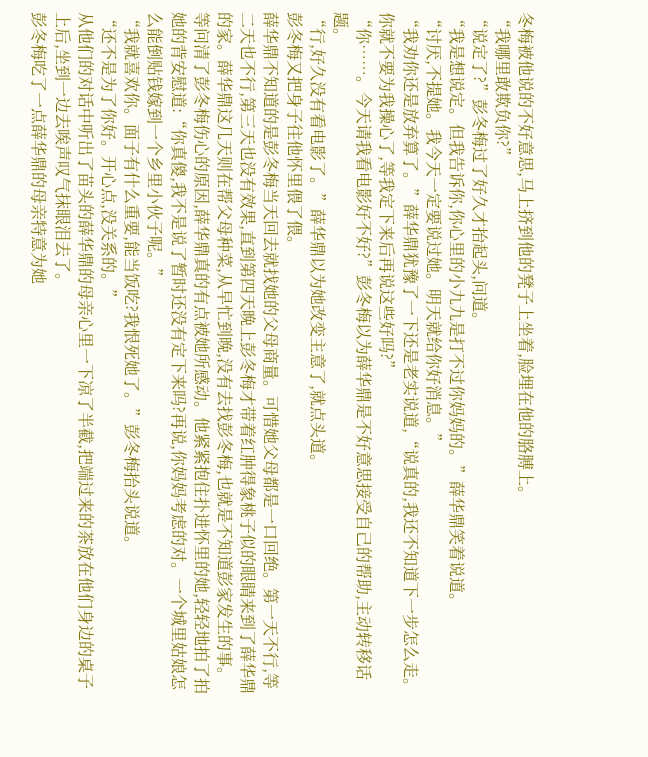冬梅被他说的不好意思,马上挤到他的凳子上坐着,脸埋在他的胳膊上。
“我哪里敢欺负你?”
“说定了?”彭冬梅过了好久才抬起头,问道。
“我是想说定。但我告诉你,你心里的小九九是打不过你妈妈的。”薛华鼎笑着说道。
“讨厌,不提她。我今天一定要说过她。明天就给你好消息。”
“我劝你还是放弃算了。”薛华鼎犹豫了一下还是老实说道,“说真的,我还不知道下一步怎么走。你就不要为我操心了,等我定下来后再说这些好吗?”
“你……。今天请我看电影好不好?”彭冬梅以为薛华鼎是不好意思接受自己的帮助,主动转移话题。
“行,好久没有看电影了。”薛华鼎以为她改变主意了,就点头道。
彭冬梅又把身子往他怀里偎了偎。
薛华鼎不知道的是彭冬梅当天回去就找她的父母商量。可惜她父母都是一口回绝。第一天不行,等二天也不行,第三天也没有效果,直到第四天晚上彭冬梅才带着红肿得象桃子似的眼睛来到了薛华鼎的家。薛华鼎这几天则在帮父母种菜,从早忙到晚,没有去找彭冬梅,也就是不知道彭家发生的事。
等问清了彭冬梅伤心的原因,薛华鼎真的有点被她所感动。他紧紧抱住扑进怀里的她,轻轻地拍了拍她的背安慰道:“你真傻,我不是说了暂时还没有定下来吗?再说,你妈妈考虑的对。一个城里姑娘怎么能倒贴钱嫁到一个乡里小伙子呢。”
“我就喜欢你。面子有什么重要,能当饭吃?我恨死她了。”彭冬梅抬头说道。
“还不是为了你好。开心点,没关系的。”
从他们的对话中听出了苗头的薛华鼎的母亲心里一下凉了半截,把端过来的茶放在他们身边的桌子上后,坐到一边去唉声叹气抹眼泪去了。
彭冬梅吃了一点薛华鼎的母亲特意为她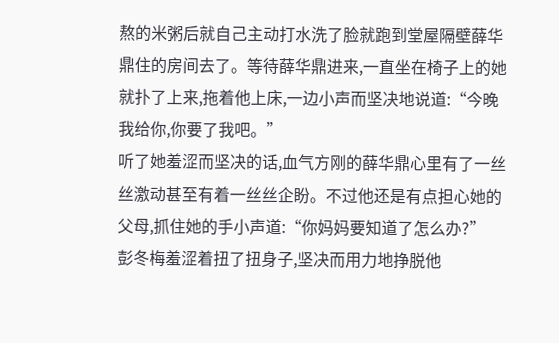熬的米粥后就自己主动打水洗了脸就跑到堂屋隔壁薛华鼎住的房间去了。等待薛华鼎进来,一直坐在椅子上的她就扑了上来,拖着他上床,一边小声而坚决地说道:“今晚我给你,你要了我吧。”
听了她羞涩而坚决的话,血气方刚的薛华鼎心里有了一丝丝激动甚至有着一丝丝企盼。不过他还是有点担心她的父母,抓住她的手小声道:“你妈妈要知道了怎么办?”
彭冬梅羞涩着扭了扭身子,坚决而用力地挣脱他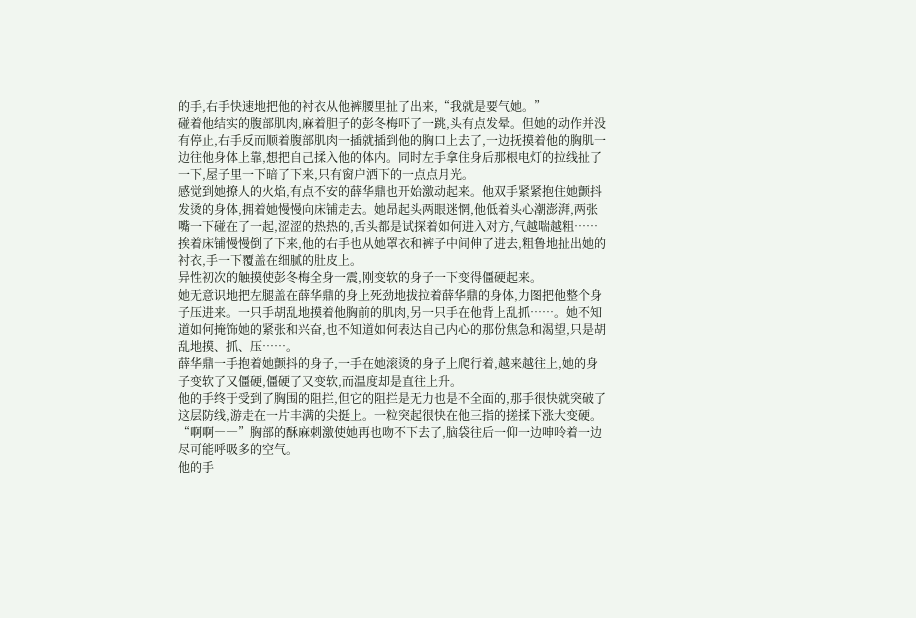的手,右手快速地把他的衬衣从他裤腰里扯了出来,“我就是要气她。”
碰着他结实的腹部肌肉,麻着胆子的彭冬梅吓了一跳,头有点发晕。但她的动作并没有停止,右手反而顺着腹部肌肉一插就插到他的胸口上去了,一边抚摸着他的胸肌一边往他身体上靠,想把自己揉入他的体内。同时左手拿住身后那根电灯的拉线扯了一下,屋子里一下暗了下来,只有窗户洒下的一点点月光。
感觉到她撩人的火焰,有点不安的薛华鼎也开始激动起来。他双手紧紧抱住她颤抖发烫的身体,拥着她慢慢向床铺走去。她昂起头两眼迷惘,他低着头心潮澎湃,两张嘴一下碰在了一起,涩涩的热热的,舌头都是试探着如何进入对方,气越喘越粗……
挨着床铺慢慢倒了下来,他的右手也从她罩衣和裤子中间伸了进去,粗鲁地扯出她的衬衣,手一下覆盖在细腻的肚皮上。
异性初次的触摸使彭冬梅全身一震,刚变软的身子一下变得僵硬起来。
她无意识地把左腿盖在薛华鼎的身上死劲地拔拉着薛华鼎的身体,力图把他整个身子压进来。一只手胡乱地摸着他胸前的肌肉,另一只手在他背上乱抓……。她不知道如何掩饰她的紧张和兴奋,也不知道如何表达自己内心的那份焦急和渴望,只是胡乱地摸、抓、压……。
薛华鼎一手抱着她颤抖的身子,一手在她滚烫的身子上爬行着,越来越往上,她的身子变软了又僵硬,僵硬了又变软,而温度却是直往上升。
他的手终于受到了胸围的阻拦,但它的阻拦是无力也是不全面的,那手很快就突破了这层防线,游走在一片丰满的尖挺上。一粒突起很快在他三指的搓揉下涨大变硬。
“啊啊――”胸部的酥麻刺激使她再也吻不下去了,脑袋往后一仰一边呻呤着一边尽可能呼吸多的空气。
他的手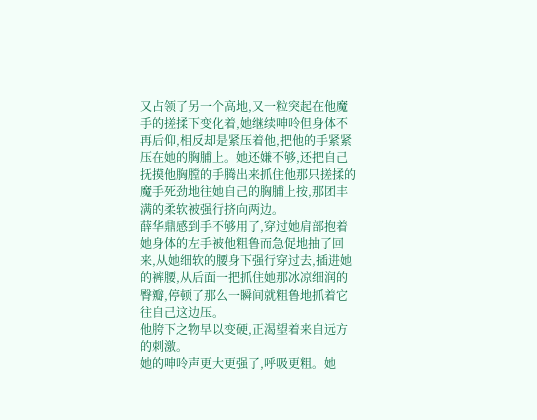又占领了另一个高地,又一粒突起在他魔手的搓揉下变化着,她继续呻呤但身体不再后仰,相反却是紧压着他,把他的手紧紧压在她的胸脯上。她还嫌不够,还把自己抚摸他胸膛的手腾出来抓住他那只搓揉的魔手死劲地往她自己的胸脯上按,那团丰满的柔软被强行挤向两边。
薛华鼎感到手不够用了,穿过她肩部抱着她身体的左手被他粗鲁而急促地抽了回来,从她细软的腰身下强行穿过去,插进她的裤腰,从后面一把抓住她那冰凉细润的臀瓣,停顿了那么一瞬间就粗鲁地抓着它往自己这边压。
他胯下之物早以变硬,正渴望着来自远方的刺激。
她的呻呤声更大更强了,呼吸更粗。她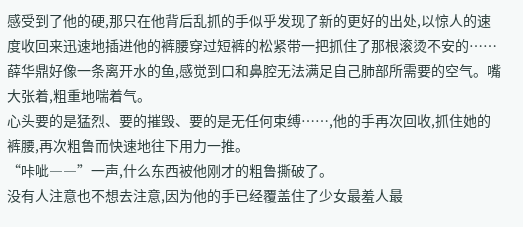感受到了他的硬,那只在他背后乱抓的手似乎发现了新的更好的出处,以惊人的速度收回来迅速地插进他的裤腰穿过短裤的松紧带一把抓住了那根滚烫不安的……
薛华鼎好像一条离开水的鱼,感觉到口和鼻腔无法满足自己肺部所需要的空气。嘴大张着,粗重地喘着气。
心头要的是猛烈、要的摧毁、要的是无任何束缚……,他的手再次回收,抓住她的裤腰,再次粗鲁而快速地往下用力一推。
“咔呲――”一声,什么东西被他刚才的粗鲁撕破了。
没有人注意也不想去注意,因为他的手已经覆盖住了少女最羞人最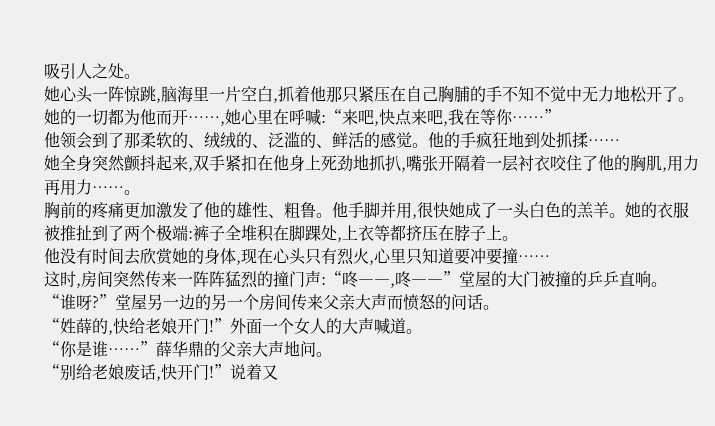吸引人之处。
她心头一阵惊跳,脑海里一片空白,抓着他那只紧压在自己胸脯的手不知不觉中无力地松开了。
她的一切都为他而开……,她心里在呼喊:“来吧,快点来吧,我在等你……”
他领会到了那柔软的、绒绒的、泛滥的、鲜活的感觉。他的手疯狂地到处抓揉……
她全身突然颤抖起来,双手紧扣在他身上死劲地抓扒,嘴张开隔着一层衬衣咬住了他的胸肌,用力再用力……。
胸前的疼痛更加激发了他的雄性、粗鲁。他手脚并用,很快她成了一头白色的羔羊。她的衣服被推扯到了两个极端:裤子全堆积在脚踝处,上衣等都挤压在脖子上。
他没有时间去欣赏她的身体,现在心头只有烈火,心里只知道要冲要撞……
这时,房间突然传来一阵阵猛烈的撞门声:“咚――,咚――”堂屋的大门被撞的乒乒直响。
“谁呀?”堂屋另一边的另一个房间传来父亲大声而愤怒的问话。
“姓薛的,快给老娘开门!”外面一个女人的大声喊道。
“你是谁……”薛华鼎的父亲大声地问。
“别给老娘废话,快开门!”说着又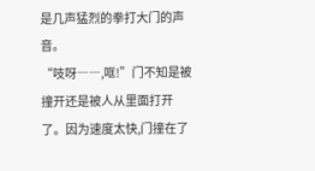是几声猛烈的拳打大门的声音。
“吱呀――,哐!”门不知是被撞开还是被人从里面打开了。因为速度太快,门撞在了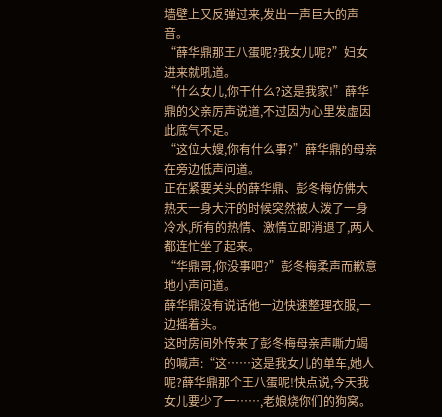墙壁上又反弹过来,发出一声巨大的声音。
“薛华鼎那王八蛋呢?我女儿呢?”妇女进来就吼道。
“什么女儿,你干什么?这是我家!”薛华鼎的父亲厉声说道,不过因为心里发虚因此底气不足。
“这位大嫂,你有什么事?”薛华鼎的母亲在旁边低声问道。
正在紧要关头的薛华鼎、彭冬梅仿佛大热天一身大汗的时候突然被人泼了一身冷水,所有的热情、激情立即消退了,两人都连忙坐了起来。
“华鼎哥,你没事吧?”彭冬梅柔声而歉意地小声问道。
薛华鼎没有说话他一边快速整理衣服,一边摇着头。
这时房间外传来了彭冬梅母亲声嘶力竭的喊声:“这……这是我女儿的单车,她人呢?薛华鼎那个王八蛋呢!快点说,今天我女儿要少了一……,老娘烧你们的狗窝。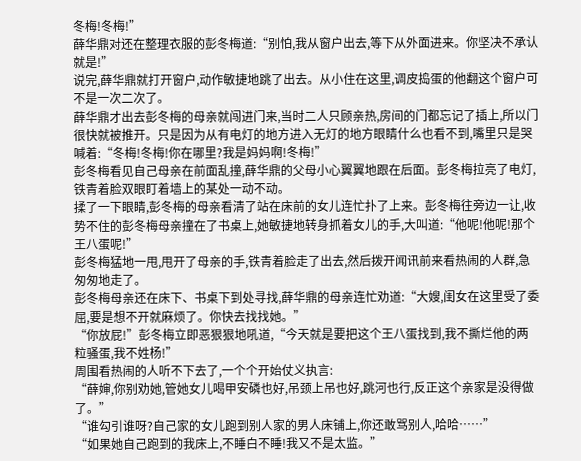冬梅!冬梅!”
薛华鼎对还在整理衣服的彭冬梅道:“别怕,我从窗户出去,等下从外面进来。你坚决不承认就是!”
说完,薛华鼎就打开窗户,动作敏捷地跳了出去。从小住在这里,调皮捣蛋的他翻这个窗户可不是一次二次了。
薛华鼎才出去彭冬梅的母亲就闯进门来,当时二人只顾亲热,房间的门都忘记了插上,所以门很快就被推开。只是因为从有电灯的地方进入无灯的地方眼睛什么也看不到,嘴里只是哭喊着:“冬梅!冬梅!你在哪里?我是妈妈啊!冬梅!”
彭冬梅看见自己母亲在前面乱撞,薛华鼎的父母小心翼翼地跟在后面。彭冬梅拉亮了电灯,铁青着脸双眼盯着墙上的某处一动不动。
揉了一下眼睛,彭冬梅的母亲看清了站在床前的女儿连忙扑了上来。彭冬梅往旁边一让,收势不住的彭冬梅母亲撞在了书桌上,她敏捷地转身抓着女儿的手,大叫道:“他呢!他呢!那个王八蛋呢!”
彭冬梅猛地一甩,甩开了母亲的手,铁青着脸走了出去,然后拨开闻讯前来看热闹的人群,急匆匆地走了。
彭冬梅母亲还在床下、书桌下到处寻找,薛华鼎的母亲连忙劝道:“大嫂,闺女在这里受了委屈,要是想不开就麻烦了。你快去找找她。”
“你放屁!”彭冬梅立即恶狠狠地吼道,“今天就是要把这个王八蛋找到,我不撕烂他的两粒骚蛋,我不姓杨!”
周围看热闹的人听不下去了,一个个开始仗义执言:
“薛婶,你别劝她,管她女儿喝甲安磷也好,吊颈上吊也好,跳河也行,反正这个亲家是没得做了。”
“谁勾引谁呀?自己家的女儿跑到别人家的男人床铺上,你还敢骂别人,哈哈……”
“如果她自己跑到的我床上,不睡白不睡!我又不是太监。”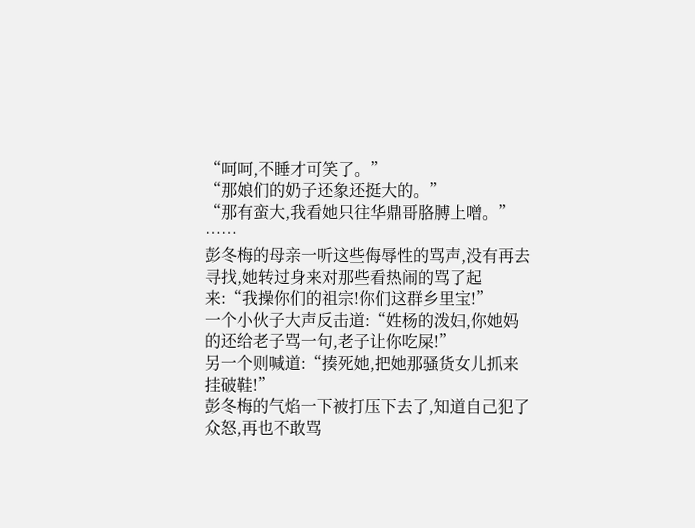“呵呵,不睡才可笑了。”
“那娘们的奶子还象还挺大的。”
“那有蛮大,我看她只往华鼎哥胳膊上噌。”
……
彭冬梅的母亲一听这些侮辱性的骂声,没有再去寻找,她转过身来对那些看热闹的骂了起来:“我操你们的祖宗!你们这群乡里宝!”
一个小伙子大声反击道:“姓杨的泼妇,你她妈的还给老子骂一句,老子让你吃屎!”
另一个则喊道:“揍死她,把她那骚货女儿抓来挂破鞋!”
彭冬梅的气焰一下被打压下去了,知道自己犯了众怒,再也不敢骂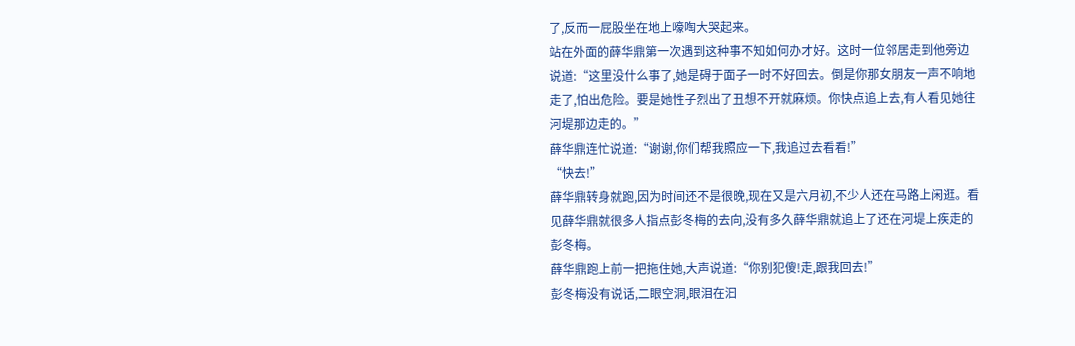了,反而一屁股坐在地上嚎啕大哭起来。
站在外面的薛华鼎第一次遇到这种事不知如何办才好。这时一位邻居走到他旁边说道:“这里没什么事了,她是碍于面子一时不好回去。倒是你那女朋友一声不响地走了,怕出危险。要是她性子烈出了丑想不开就麻烦。你快点追上去,有人看见她往河堤那边走的。”
薛华鼎连忙说道:“谢谢,你们帮我照应一下,我追过去看看!”
“快去!”
薛华鼎转身就跑,因为时间还不是很晚,现在又是六月初,不少人还在马路上闲逛。看见薛华鼎就很多人指点彭冬梅的去向,没有多久薛华鼎就追上了还在河堤上疾走的彭冬梅。
薛华鼎跑上前一把拖住她,大声说道:“你别犯傻!走,跟我回去!”
彭冬梅没有说话,二眼空洞,眼泪在汩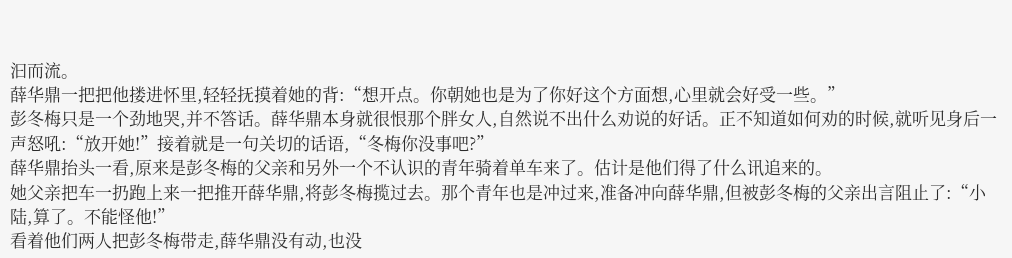汩而流。
薛华鼎一把把他搂进怀里,轻轻抚摸着她的背:“想开点。你朝她也是为了你好这个方面想,心里就会好受一些。”
彭冬梅只是一个劲地哭,并不答话。薛华鼎本身就很恨那个胖女人,自然说不出什么劝说的好话。正不知道如何劝的时候,就听见身后一声怒吼:“放开她!”接着就是一句关切的话语,“冬梅你没事吧?”
薛华鼎抬头一看,原来是彭冬梅的父亲和另外一个不认识的青年骑着单车来了。估计是他们得了什么讯追来的。
她父亲把车一扔跑上来一把推开薛华鼎,将彭冬梅揽过去。那个青年也是冲过来,准备冲向薛华鼎,但被彭冬梅的父亲出言阻止了:“小陆,算了。不能怪他!”
看着他们两人把彭冬梅带走,薛华鼎没有动,也没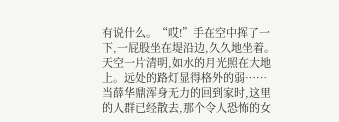有说什么。“哎!”手在空中挥了一下,一屁股坐在堤沿边,久久地坐着。
天空一片清明,如水的月光照在大地上。远处的路灯显得格外的弱……
当薛华鼎浑身无力的回到家时,这里的人群已经散去,那个令人恐怖的女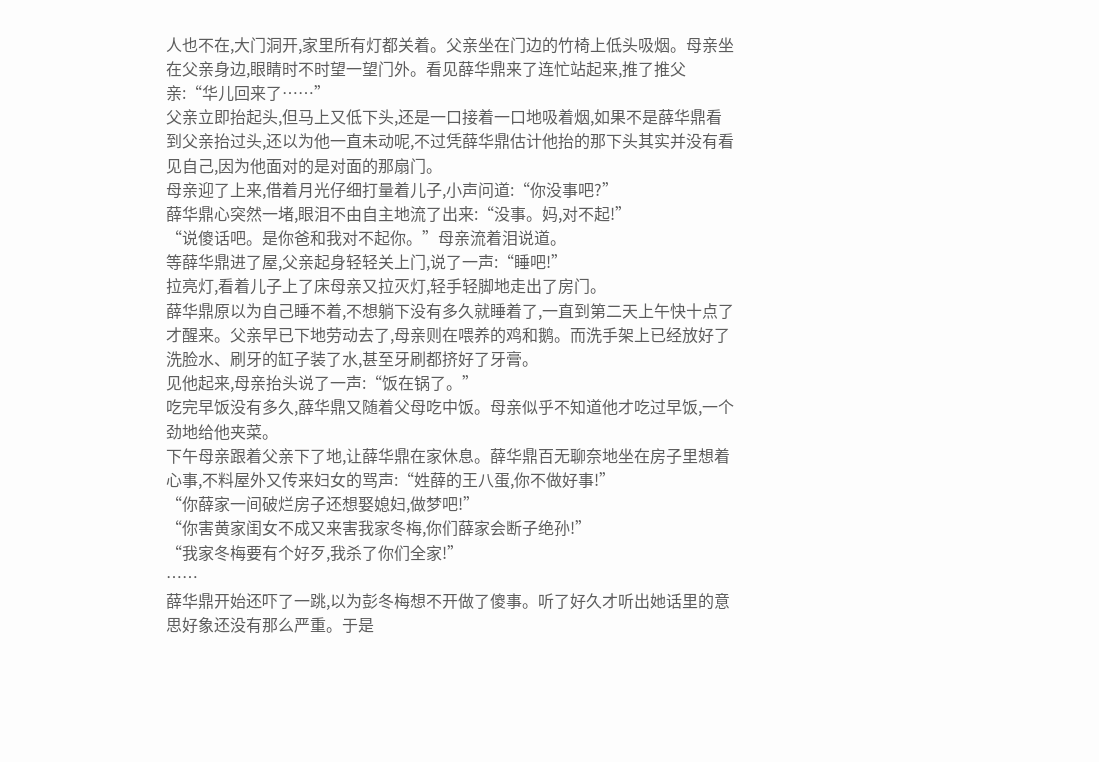人也不在,大门洞开,家里所有灯都关着。父亲坐在门边的竹椅上低头吸烟。母亲坐在父亲身边,眼睛时不时望一望门外。看见薛华鼎来了连忙站起来,推了推父亲:“华儿回来了……”
父亲立即抬起头,但马上又低下头,还是一口接着一口地吸着烟,如果不是薛华鼎看到父亲抬过头,还以为他一直未动呢,不过凭薛华鼎估计他抬的那下头其实并没有看见自己,因为他面对的是对面的那扇门。
母亲迎了上来,借着月光仔细打量着儿子,小声问道:“你没事吧?”
薛华鼎心突然一堵,眼泪不由自主地流了出来:“没事。妈,对不起!”
“说傻话吧。是你爸和我对不起你。”母亲流着泪说道。
等薛华鼎进了屋,父亲起身轻轻关上门,说了一声:“睡吧!”
拉亮灯,看着儿子上了床母亲又拉灭灯,轻手轻脚地走出了房门。
薛华鼎原以为自己睡不着,不想躺下没有多久就睡着了,一直到第二天上午快十点了才醒来。父亲早已下地劳动去了,母亲则在喂养的鸡和鹅。而洗手架上已经放好了洗脸水、刷牙的缸子装了水,甚至牙刷都挤好了牙膏。
见他起来,母亲抬头说了一声:“饭在锅了。”
吃完早饭没有多久,薛华鼎又随着父母吃中饭。母亲似乎不知道他才吃过早饭,一个劲地给他夹菜。
下午母亲跟着父亲下了地,让薛华鼎在家休息。薛华鼎百无聊奈地坐在房子里想着心事,不料屋外又传来妇女的骂声:“姓薛的王八蛋,你不做好事!”
“你薛家一间破烂房子还想娶媳妇,做梦吧!”
“你害黄家闺女不成又来害我家冬梅,你们薛家会断子绝孙!”
“我家冬梅要有个好歹,我杀了你们全家!”
……
薛华鼎开始还吓了一跳,以为彭冬梅想不开做了傻事。听了好久才听出她话里的意思好象还没有那么严重。于是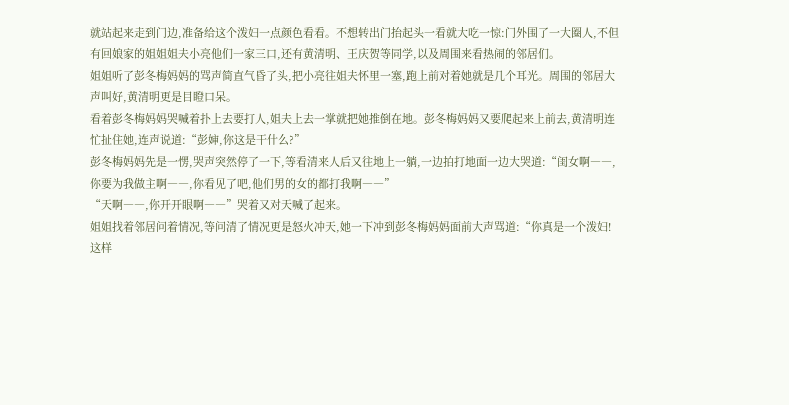就站起来走到门边,准备给这个泼妇一点颜色看看。不想转出门抬起头一看就大吃一惊:门外围了一大圈人,不但有回娘家的姐姐姐夫小亮他们一家三口,还有黄清明、王庆贺等同学,以及周围来看热闹的邻居们。
姐姐听了彭冬梅妈妈的骂声简直气昏了头,把小亮往姐夫怀里一塞,跑上前对着她就是几个耳光。周围的邻居大声叫好,黄清明更是目瞪口呆。
看着彭冬梅妈妈哭喊着扑上去要打人,姐夫上去一掌就把她推倒在地。彭冬梅妈妈又要爬起来上前去,黄清明连忙扯住她,连声说道:“彭婶,你这是干什么?”
彭冬梅妈妈先是一愣,哭声突然停了一下,等看清来人后又往地上一躺,一边拍打地面一边大哭道:“闺女啊――,你要为我做主啊――,你看见了吧,他们男的女的都打我啊――”
“天啊――,你开开眼啊――”哭着又对天喊了起来。
姐姐找着邻居问着情况,等问清了情况更是怒火冲天,她一下冲到彭冬梅妈妈面前大声骂道:“你真是一个泼妇!这样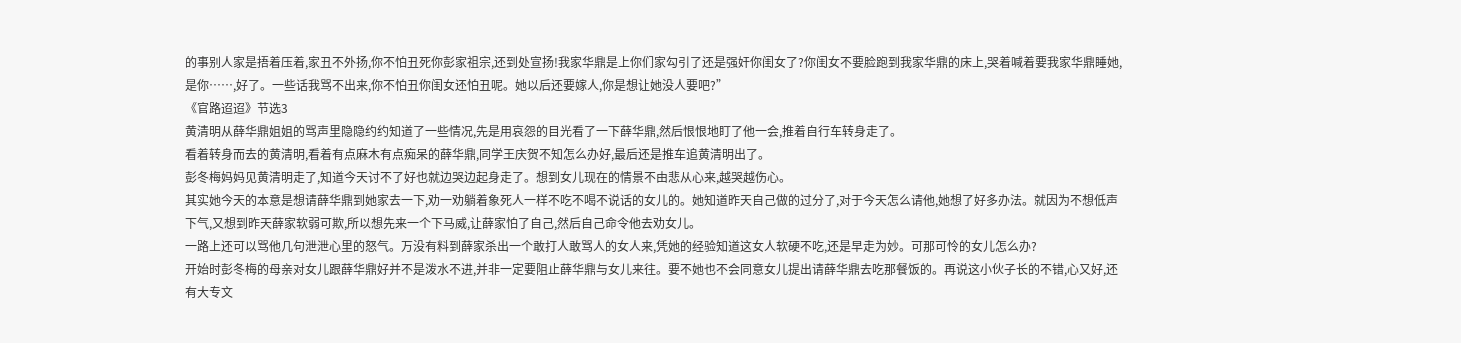的事别人家是捂着压着,家丑不外扬,你不怕丑死你彭家祖宗,还到处宣扬!我家华鼎是上你们家勾引了还是强奸你闺女了?你闺女不要脸跑到我家华鼎的床上,哭着喊着要我家华鼎睡她,是你……,好了。一些话我骂不出来,你不怕丑你闺女还怕丑呢。她以后还要嫁人,你是想让她没人要吧?”
《官路迢迢》节选3
黄清明从薛华鼎姐姐的骂声里隐隐约约知道了一些情况,先是用哀怨的目光看了一下薛华鼎,然后恨恨地盯了他一会,推着自行车转身走了。
看着转身而去的黄清明,看着有点麻木有点痴呆的薛华鼎,同学王庆贺不知怎么办好,最后还是推车追黄清明出了。
彭冬梅妈妈见黄清明走了,知道今天讨不了好也就边哭边起身走了。想到女儿现在的情景不由悲从心来,越哭越伤心。
其实她今天的本意是想请薛华鼎到她家去一下,劝一劝躺着象死人一样不吃不喝不说话的女儿的。她知道昨天自己做的过分了,对于今天怎么请他,她想了好多办法。就因为不想低声下气,又想到昨天薛家软弱可欺,所以想先来一个下马威,让薛家怕了自己,然后自己命令他去劝女儿。
一路上还可以骂他几句泄泄心里的怒气。万没有料到薛家杀出一个敢打人敢骂人的女人来,凭她的经验知道这女人软硬不吃,还是早走为妙。可那可怜的女儿怎么办?
开始时彭冬梅的母亲对女儿跟薛华鼎好并不是泼水不进,并非一定要阻止薛华鼎与女儿来往。要不她也不会同意女儿提出请薛华鼎去吃那餐饭的。再说这小伙子长的不错,心又好,还有大专文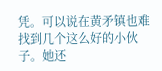凭。可以说在黄矛镇也难找到几个这么好的小伙子。她还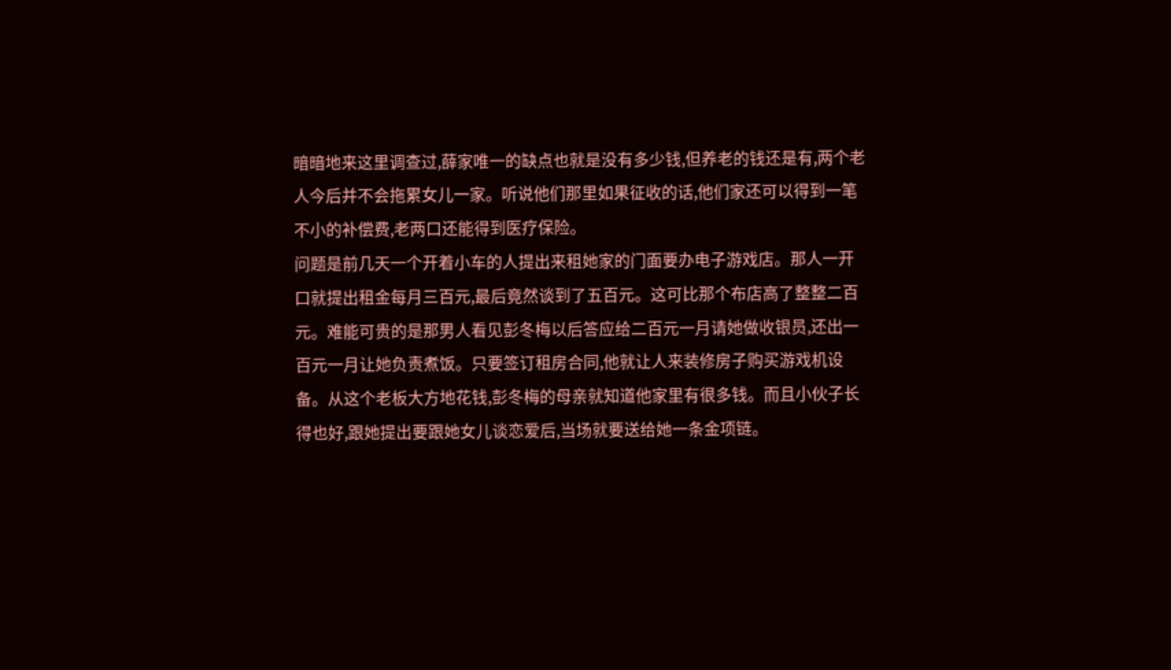暗暗地来这里调查过,薛家唯一的缺点也就是没有多少钱,但养老的钱还是有,两个老人今后并不会拖累女儿一家。听说他们那里如果征收的话,他们家还可以得到一笔不小的补偿费,老两口还能得到医疗保险。
问题是前几天一个开着小车的人提出来租她家的门面要办电子游戏店。那人一开口就提出租金每月三百元,最后竟然谈到了五百元。这可比那个布店高了整整二百元。难能可贵的是那男人看见彭冬梅以后答应给二百元一月请她做收银员,还出一百元一月让她负责煮饭。只要签订租房合同,他就让人来装修房子购买游戏机设备。从这个老板大方地花钱,彭冬梅的母亲就知道他家里有很多钱。而且小伙子长得也好,跟她提出要跟她女儿谈恋爱后,当场就要送给她一条金项链。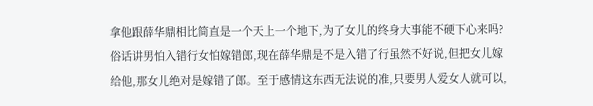拿他跟薛华鼎相比简直是一个天上一个地下,为了女儿的终身大事能不硬下心来吗?俗话讲男怕入错行女怕嫁错郎,现在薛华鼎是不是入错了行虽然不好说,但把女儿嫁给他,那女儿绝对是嫁错了郎。至于感情这东西无法说的准,只要男人爱女人就可以,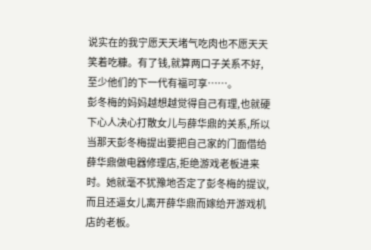说实在的我宁愿天天堵气吃肉也不愿天天笑着吃糠。有了钱,就算两口子关系不好,至少他们的下一代有福可享……。
彭冬梅的妈妈越想越觉得自己有理,也就硬下心人决心打散女儿与薛华鼎的关系,所以当那天彭冬梅提出要把自己家的门面借给薛华鼎做电器修理店,拒绝游戏老板进来时。她就毫不犹豫地否定了彭冬梅的提议,而且还逼女儿离开薛华鼎而嫁给开游戏机店的老板。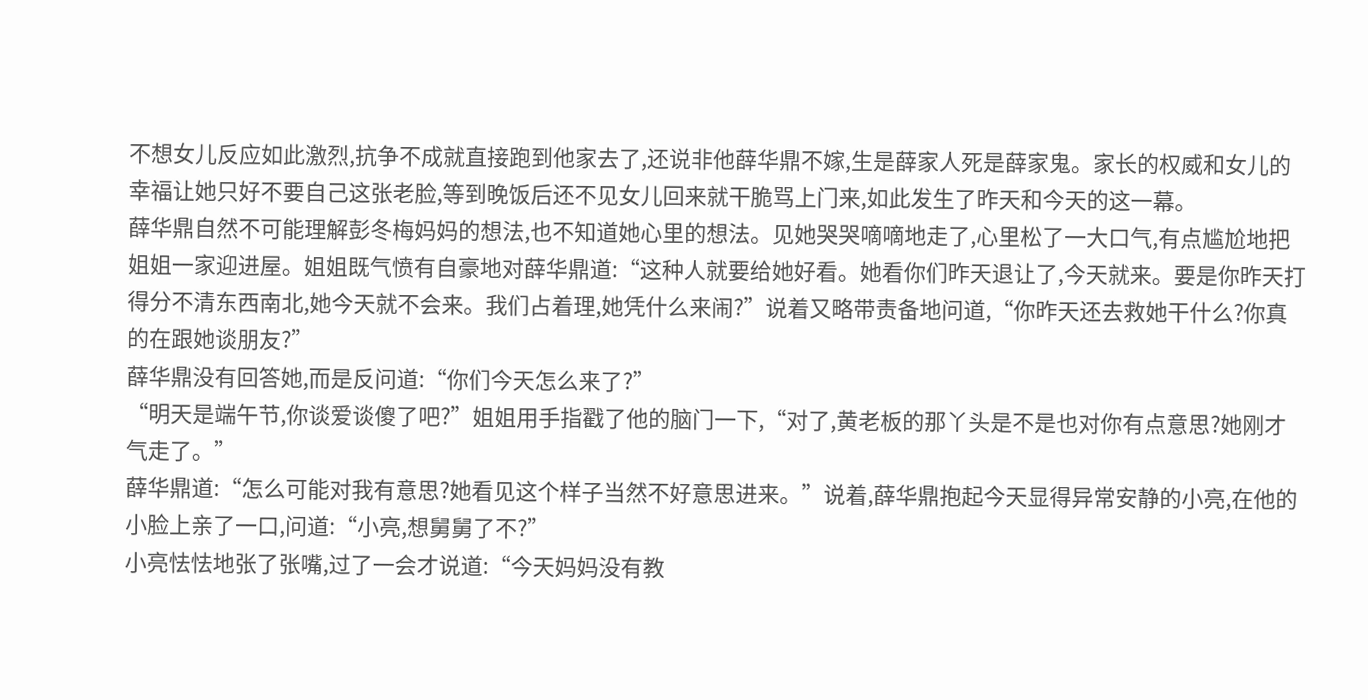不想女儿反应如此激烈,抗争不成就直接跑到他家去了,还说非他薛华鼎不嫁,生是薛家人死是薛家鬼。家长的权威和女儿的幸福让她只好不要自己这张老脸,等到晚饭后还不见女儿回来就干脆骂上门来,如此发生了昨天和今天的这一幕。
薛华鼎自然不可能理解彭冬梅妈妈的想法,也不知道她心里的想法。见她哭哭嘀嘀地走了,心里松了一大口气,有点尴尬地把姐姐一家迎进屋。姐姐既气愤有自豪地对薛华鼎道:“这种人就要给她好看。她看你们昨天退让了,今天就来。要是你昨天打得分不清东西南北,她今天就不会来。我们占着理,她凭什么来闹?”说着又略带责备地问道,“你昨天还去救她干什么?你真的在跟她谈朋友?”
薛华鼎没有回答她,而是反问道:“你们今天怎么来了?”
“明天是端午节,你谈爱谈傻了吧?”姐姐用手指戳了他的脑门一下,“对了,黄老板的那丫头是不是也对你有点意思?她刚才气走了。”
薛华鼎道:“怎么可能对我有意思?她看见这个样子当然不好意思进来。”说着,薛华鼎抱起今天显得异常安静的小亮,在他的小脸上亲了一口,问道:“小亮,想舅舅了不?”
小亮怯怯地张了张嘴,过了一会才说道:“今天妈妈没有教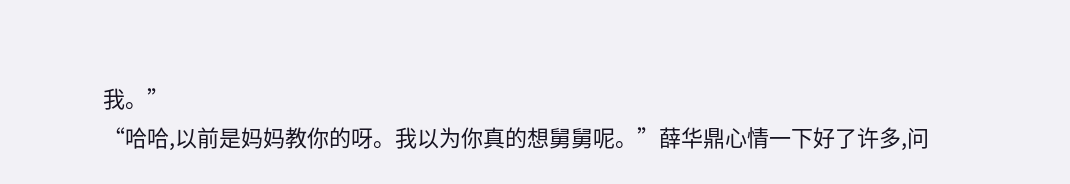我。”
“哈哈,以前是妈妈教你的呀。我以为你真的想舅舅呢。”薛华鼎心情一下好了许多,问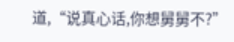道,“说真心话,你想舅舅不?”